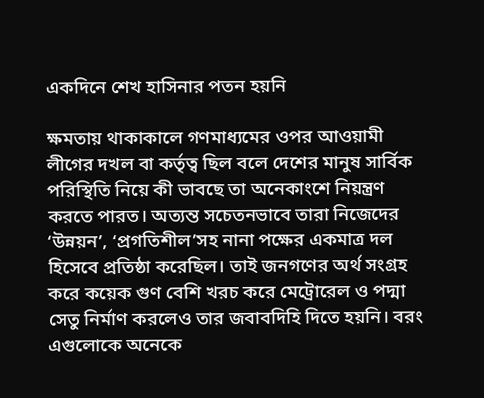একদিনে শেখ হাসিনার পতন হয়নি

ক্ষমতায় থাকাকালে গণমাধ্যমের ওপর আওয়ামী লীগের দখল বা কর্তৃত্ব ছিল বলে দেশের মানুষ সার্বিক পরিস্থিতি নিয়ে কী ভাবছে তা অনেকাংশে নিয়ন্ত্রণ করতে পারত। অত্যন্ত সচেতনভাবে তারা নিজেদের ‘উন্নয়ন’, ‘প্রগতিশীল’সহ নানা পক্ষের একমাত্র দল হিসেবে প্রতিষ্ঠা করেছিল। তাই জনগণের অর্থ সংগ্রহ করে কয়েক গুণ বেশি খরচ করে মেট্রোরেল ও পদ্মা সেতু নির্মাণ করলেও তার জবাবদিহি দিতে হয়নি। বরং এগুলোকে অনেকে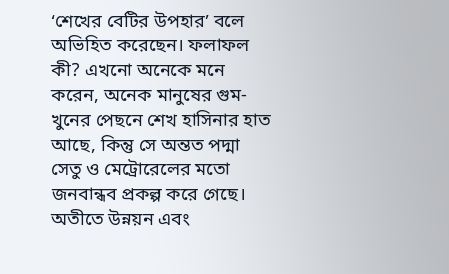‘শেখের বেটির উপহার’ বলে অভিহিত করেছেন। ফলাফল কী? এখনো অনেকে মনে করেন, অনেক মানুষের গুম-খুনের পেছনে শেখ হাসিনার হাত আছে, কিন্তু সে অন্তত পদ্মা সেতু ও মেট্রোরেলের মতো জনবান্ধব প্রকল্প করে গেছে। অতীতে উন্নয়ন এবং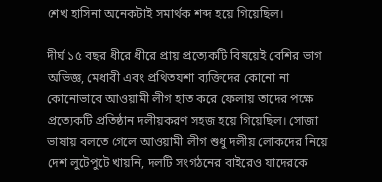শেখ হাসিনা অনেকটাই সমার্থক শব্দ হয়ে গিয়েছিল।

দীর্ঘ ১৫ বছর ধীরে ধীরে প্রায় প্রত্যেকটি বিষয়েই বেশির ভাগ অভিজ্ঞ, মেধাবী এবং প্রথিতযশা ব্যক্তিদের কোনো না কোনোভাবে আওয়ামী লীগ হাত করে ফেলায় তাদের পক্ষে প্রত্যেকটি প্রতিষ্ঠান দলীয়করণ সহজ হয়ে গিয়েছিল। সোজা ভাষায় বলতে গেলে আওয়ামী লীগ শুধু দলীয় লোকদের নিয়ে দেশ লুটেপুটে খায়নি, দলটি সংগঠনের বাইরেও যাদেরকে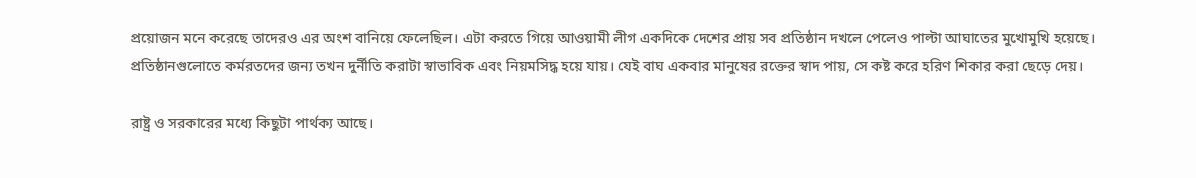প্রয়োজন মনে করেছে তাদেরও এর অংশ বানিয়ে ফেলেছিল। এটা করতে গিয়ে আওয়ামী লীগ একদিকে দেশের প্রায় সব প্রতিষ্ঠান দখলে পেলেও পাল্টা আঘাতের মুখোমুখি হয়েছে। প্রতিষ্ঠানগুলোতে কর্মরতদের জন্য তখন দুর্নীতি করাটা স্বাভাবিক এবং নিয়মসিদ্ধ হয়ে যায়। যেই বাঘ একবার মানুষের রক্তের স্বাদ পায়, সে কষ্ট করে হরিণ শিকার করা ছেড়ে দেয়।

রাষ্ট্র ও সরকারের মধ্যে কিছুটা পার্থক্য আছে।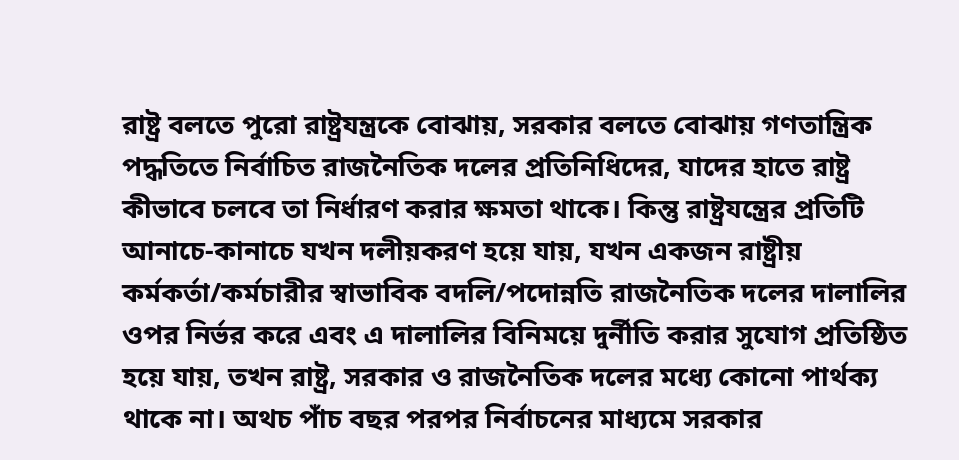রাষ্ট্র বলতে পুরো রাষ্ট্রযন্ত্রকে বোঝায়, সরকার বলতে বোঝায় গণতান্ত্রিক পদ্ধতিতে নির্বাচিত রাজনৈতিক দলের প্রতিনিধিদের, যাদের হাতে রাষ্ট্র কীভাবে চলবে তা নির্ধারণ করার ক্ষমতা থাকে। কিন্তু রাষ্ট্রযন্ত্রের প্রতিটি আনাচে-কানাচে যখন দলীয়করণ হয়ে যায়, যখন একজন রাষ্ট্রীয় কর্মকর্তা/কর্মচারীর স্বাভাবিক বদলি/পদোন্নতি রাজনৈতিক দলের দালালির ওপর নির্ভর করে এবং এ দালালির বিনিময়ে দুর্নীতি করার সুযোগ প্রতিষ্ঠিত হয়ে যায়, তখন রাষ্ট্র, সরকার ও রাজনৈতিক দলের মধ্যে কোনো পার্থক্য থাকে না। অথচ পাঁচ বছর পরপর নির্বাচনের মাধ্যমে সরকার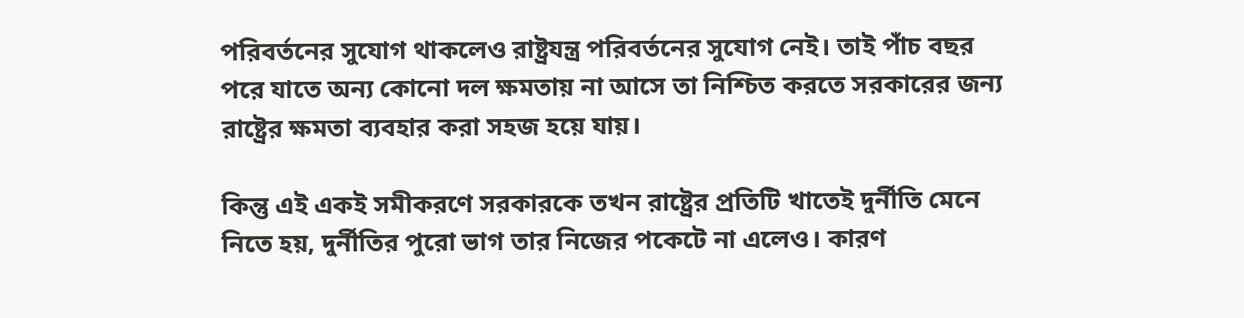পরিবর্তনের সুযোগ থাকলেও রাষ্ট্রযন্ত্র পরিবর্তনের সুযোগ নেই। তাই পাঁচ বছর পরে যাতে অন্য কোনো দল ক্ষমতায় না আসে তা নিশ্চিত করতে সরকারের জন্য রাষ্ট্রের ক্ষমতা ব্যবহার করা সহজ হয়ে যায়।

কিন্তু এই একই সমীকরণে সরকারকে তখন রাষ্ট্রের প্রতিটি খাতেই দুর্নীতি মেনে নিতে হয়, দুর্নীতির পুরো ভাগ তার নিজের পকেটে না এলেও। কারণ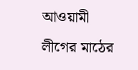আওয়ামী লীগের মাঠের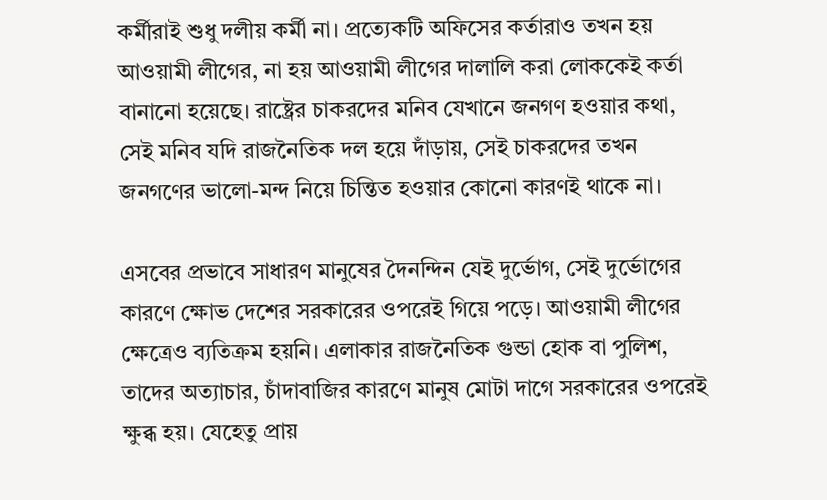কর্মীরাই শুধু দলীয় কর্মী না। প্রত্যেকটি অফিসের কর্তারাও তখন হয় আওয়ামী লীগের, না হয় আওয়ামী লীগের দালালি করা লোককেই কর্তা বানানো হয়েছে। রাষ্ট্রের চাকরদের মনিব যেখানে জনগণ হওয়ার কথা, সেই মনিব যদি রাজনৈতিক দল হয়ে দাঁড়ায়, সেই চাকরদের তখন জনগণের ভালো-মন্দ নিয়ে চিন্তিত হওয়ার কোনো কারণই থাকে না।

এসবের প্রভাবে সাধারণ মানুষের দৈনন্দিন যেই দুর্ভোগ, সেই দুর্ভোগের কারণে ক্ষোভ দেশের সরকারের ওপরেই গিয়ে পড়ে। আওয়ামী লীগের ক্ষেত্রেও ব্যতিক্রম হয়নি। এলাকার রাজনৈতিক গুন্ডা হোক বা পুলিশ, তাদের অত্যাচার, চাঁদাবাজির কারণে মানুষ মোটা দাগে সরকারের ওপরেই ক্ষুব্ধ হয়। যেহেতু প্রায়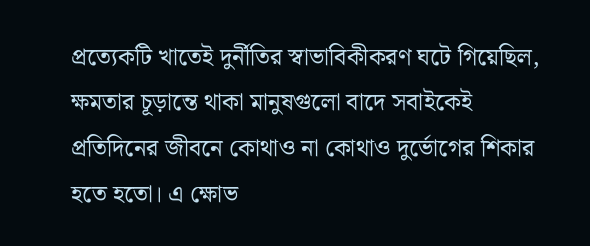প্রত্যেকটি খাতেই দুর্নীতির স্বাভাবিকীকরণ ঘটে গিয়েছিল, ক্ষমতার চূড়ান্তে থাকা মানুষগুলো বাদে সবাইকেই প্রতিদিনের জীবনে কোথাও না কোথাও দুর্ভোগের শিকার হতে হতো। এ ক্ষোভ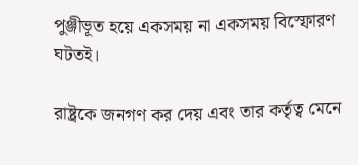পুঞ্জীভূত হয়ে একসময় না একসময় বিস্ফোরণ ঘটতই।

রাষ্ট্রকে জনগণ কর দেয় এবং তার কর্তৃত্ব মেনে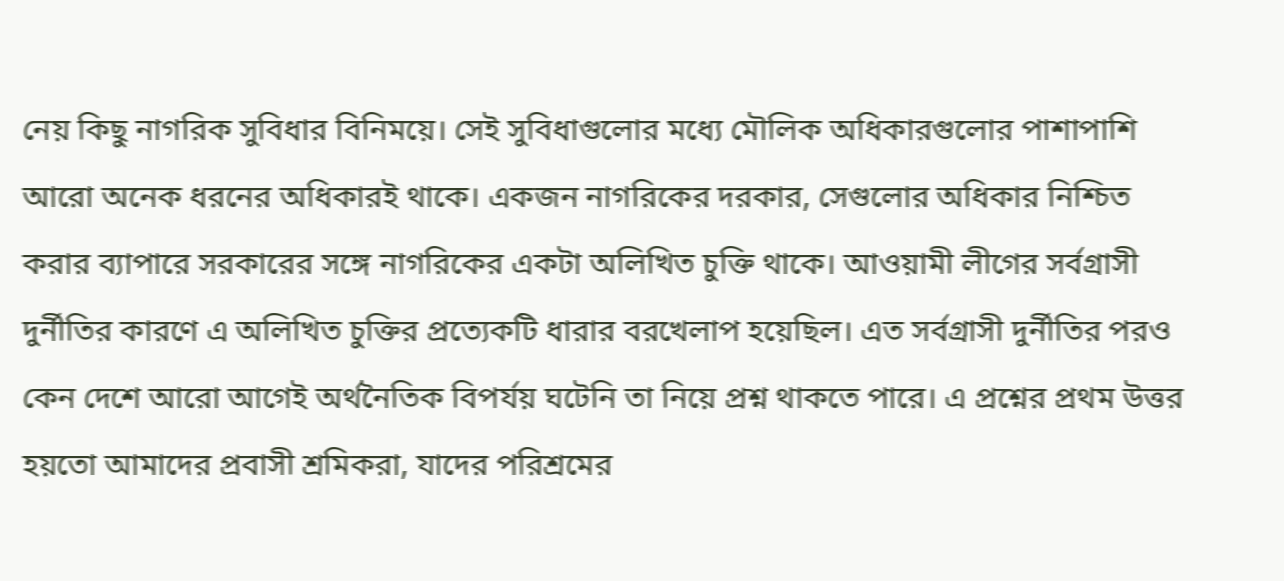নেয় কিছু নাগরিক সুবিধার বিনিময়ে। সেই সুবিধাগুলোর মধ্যে মৌলিক অধিকারগুলোর পাশাপাশি আরো অনেক ধরনের অধিকারই থাকে। একজন নাগরিকের দরকার, সেগুলোর অধিকার নিশ্চিত করার ব্যাপারে সরকারের সঙ্গে নাগরিকের একটা অলিখিত চুক্তি থাকে। আওয়ামী লীগের সর্বগ্রাসী দুর্নীতির কারণে এ অলিখিত চুক্তির প্রত্যেকটি ধারার বরখেলাপ হয়েছিল। এত সর্বগ্রাসী দুর্নীতির পরও কেন দেশে আরো আগেই অর্থনৈতিক বিপর্যয় ঘটেনি তা নিয়ে প্রশ্ন থাকতে পারে। এ প্রশ্নের প্রথম উত্তর হয়তো আমাদের প্রবাসী শ্রমিকরা, যাদের পরিশ্রমের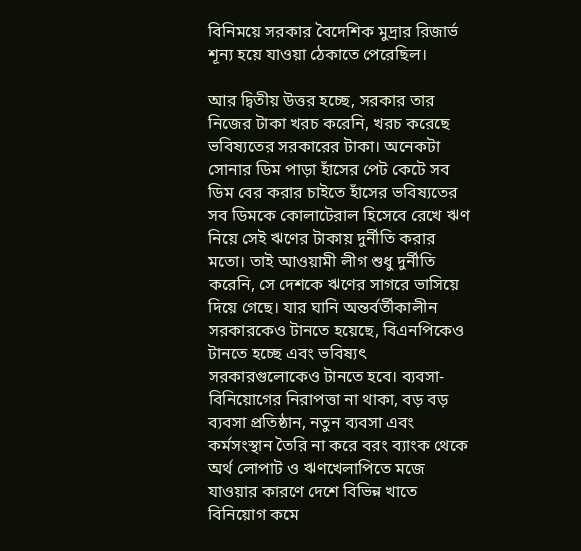বিনিময়ে সরকার বৈদেশিক মুদ্রার রিজার্ভ শূন্য হয়ে যাওয়া ঠেকাতে পেরেছিল।

আর দ্বিতীয় উত্তর হচ্ছে, সরকার তার নিজের টাকা খরচ করেনি, খরচ করেছে ভবিষ্যতের সরকারের টাকা। অনেকটা সোনার ডিম পাড়া হাঁসের পেট কেটে সব ডিম বের করার চাইতে হাঁসের ভবিষ্যতের সব ডিমকে কোলাটেরাল হিসেবে রেখে ঋণ নিয়ে সেই ঋণের টাকায় দুর্নীতি করার মতো। তাই আওয়ামী লীগ শুধু দুর্নীতি করেনি, সে দেশকে ঋণের সাগরে ভাসিয়ে দিয়ে গেছে। যার ঘানি অন্তর্বর্তীকালীন সরকারকেও টানতে হয়েছে, বিএনপিকেও টানতে হচ্ছে এবং ভবিষ্যৎ সরকারগুলোকেও টানতে হবে। ব্যবসা-বিনিয়োগের নিরাপত্তা না থাকা, বড় বড় ব্যবসা প্রতিষ্ঠান, নতুন ব্যবসা এবং কর্মসংস্থান তৈরি না করে বরং ব্যাংক থেকে অর্থ লোপাট ও ঋণখেলাপিতে মজে যাওয়ার কারণে দেশে বিভিন্ন খাতে বিনিয়োগ কমে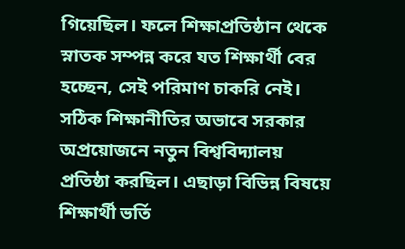গিয়েছিল। ফলে শিক্ষাপ্রতিষ্ঠান থেকে স্নাতক সম্পন্ন করে যত শিক্ষার্থী বের হচ্ছেন, সেই পরিমাণ চাকরি নেই। সঠিক শিক্ষানীতির অভাবে সরকার অপ্রয়োজনে নতুন বিশ্ববিদ্যালয় প্রতিষ্ঠা করছিল। এছাড়া বিভিন্ন বিষয়ে শিক্ষার্থী ভর্তি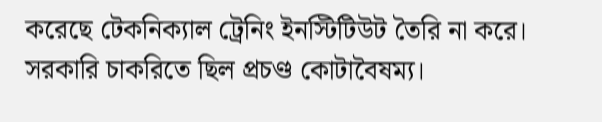করেছে টেকনিক্যাল ট্রেনিং ইনস্টিটিউট তৈরি না করে। সরকারি চাকরিতে ছিল প্রচণ্ড কোটাবৈষম্য।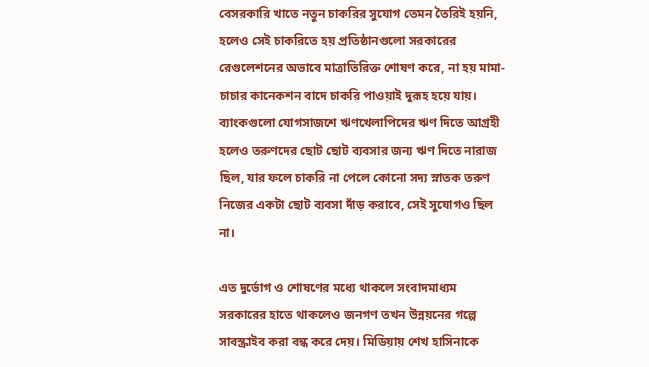বেসরকারি খাতে নতুন চাকরির সুযোগ তেমন তৈরিই হয়নি, হলেও সেই চাকরিতে হয় প্রতিষ্ঠানগুলো সরকারের রেগুলেশনের অভাবে মাত্রাতিরিক্ত শোষণ করে, না হয় মামা-চাচার কানেকশন বাদে চাকরি পাওয়াই দুরূহ হয়ে যায়। ব্যাংকগুলো যোগসাজশে ঋণখেলাপিদের ঋণ দিতে আগ্রহী হলেও তরুণদের ছোট ছোট ব্যবসার জন্য ঋণ দিতে নারাজ ছিল, যার ফলে চাকরি না পেলে কোনো সদ্য স্নাতক তরুণ নিজের একটা ছোট ব্যবসা দাঁড় করাবে, সেই সুযোগও ছিল না।

এত দুর্ভোগ ও শোষণের মধ্যে থাকলে সংবাদমাধ্যম সরকারের হাতে থাকলেও জনগণ তখন উন্নয়নের গল্পে সাবস্ক্রাইব করা বন্ধ করে দেয়। মিডিয়ায় শেখ হাসিনাকে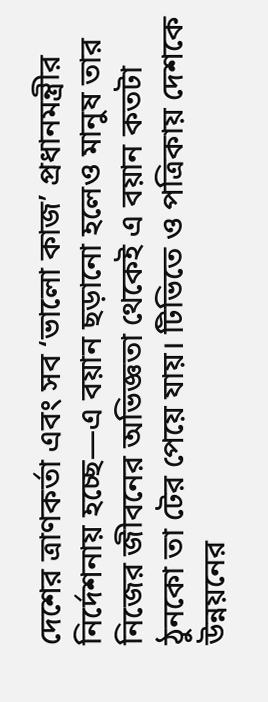দেশের ত্রাণকর্তা এবং সব ‘ভালো কাজ’ প্রধানমন্ত্রীর নির্দেশনায় হচ্ছে—এ বয়ান ছড়ানো হলেও মানুষ তার নিজের জীবনের অভিজ্ঞতা থেকেই এ বয়ান কতটা ঠুনকো তা টের পেয়ে যায়। টিভিতে ও পত্রিকায় দেশকে উন্নয়নের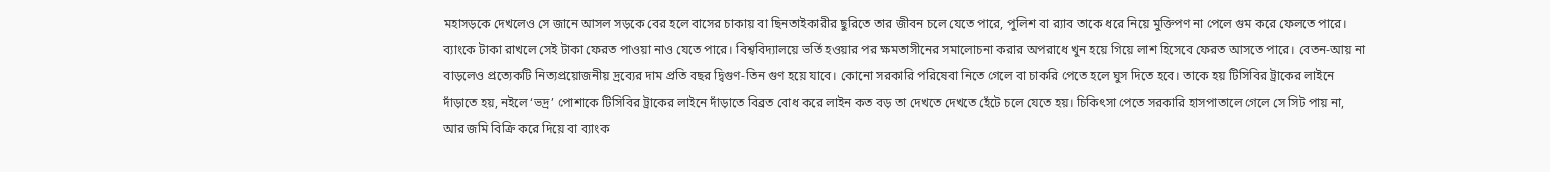মহাসড়কে দেখলেও সে জানে আসল সড়কে বের হলে বাসের চাকায় বা ছিনতাইকারীর ছুরিতে তার জীবন চলে যেতে পারে, পুলিশ বা র‍্যাব তাকে ধরে নিয়ে মুক্তিপণ না পেলে গুম করে ফেলতে পারে। ব্যাংকে টাকা রাখলে সেই টাকা ফেরত পাওয়া নাও যেতে পারে। বিশ্ববিদ্যালয়ে ভর্তি হওয়ার পর ক্ষমতাসীনের সমালোচনা করার অপরাধে খুন হয়ে গিয়ে লাশ হিসেবে ফেরত আসতে পারে। বেতন-আয় না বাড়লেও প্রত্যেকটি নিত্যপ্রয়োজনীয় দ্রব্যের দাম প্রতি বছর দ্বিগুণ-তিন গুণ হয়ে যাবে। কোনো সরকারি পরিষেবা নিতে গেলে বা চাকরি পেতে হলে ঘুস দিতে হবে। তাকে হয় টিসিবির ট্রাকের লাইনে দাঁড়াতে হয়, নইলে ‘ভদ্র’ পোশাকে টিসিবির ট্রাকের লাইনে দাঁড়াতে বিব্রত বোধ করে লাইন কত বড় তা দেখতে দেখতে হেঁটে চলে যেতে হয়। চিকিৎসা পেতে সরকারি হাসপাতালে গেলে সে সিট পায় না, আর জমি বিক্রি করে দিয়ে বা ব্যাংক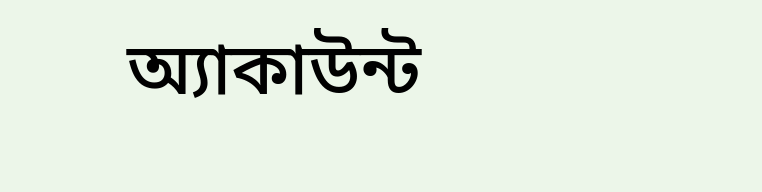অ্যাকাউন্ট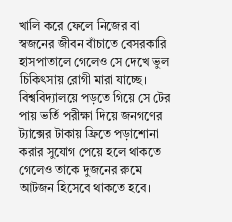খালি করে ফেলে নিজের বা স্বজনের জীবন বাঁচাতে বেসরকারি হাসপাতালে গেলেও সে দেখে ভুল চিকিৎসায় রোগী মারা যাচ্ছে। বিশ্ববিদ্যালয়ে পড়তে গিয়ে সে টের পায় ভর্তি পরীক্ষা দিয়ে জনগণের ট্যাক্সের টাকায় ফ্রিতে পড়াশোনা করার সুযোগ পেয়ে হলে থাকতে গেলেও তাকে দুজনের রুমে আটজন হিসেবে থাকতে হবে।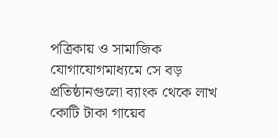পত্রিকায় ও সামাজিক যোগাযোগমাধ্যমে সে বড় প্রতিষ্ঠানগুলো ব্যাংক থেকে লাখ কোটি টাকা গায়েব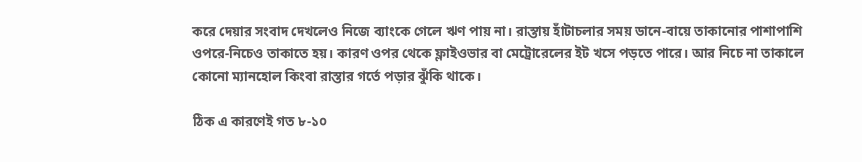করে দেয়ার সংবাদ দেখলেও নিজে ব্যাংকে গেলে ঋণ পায় না। রাস্তায় হাঁটাচলার সময় ডানে-বায়ে তাকানোর পাশাপাশি ওপরে-নিচেও তাকাতে হয়। কারণ ওপর থেকে ফ্লাইওভার বা মেট্রোরেলের ইট খসে পড়তে পারে। আর নিচে না তাকালে কোনো ম্যানহোল কিংবা রাস্তার গর্তে পড়ার ঝুঁকি থাকে।

ঠিক এ কারণেই গত ৮-১০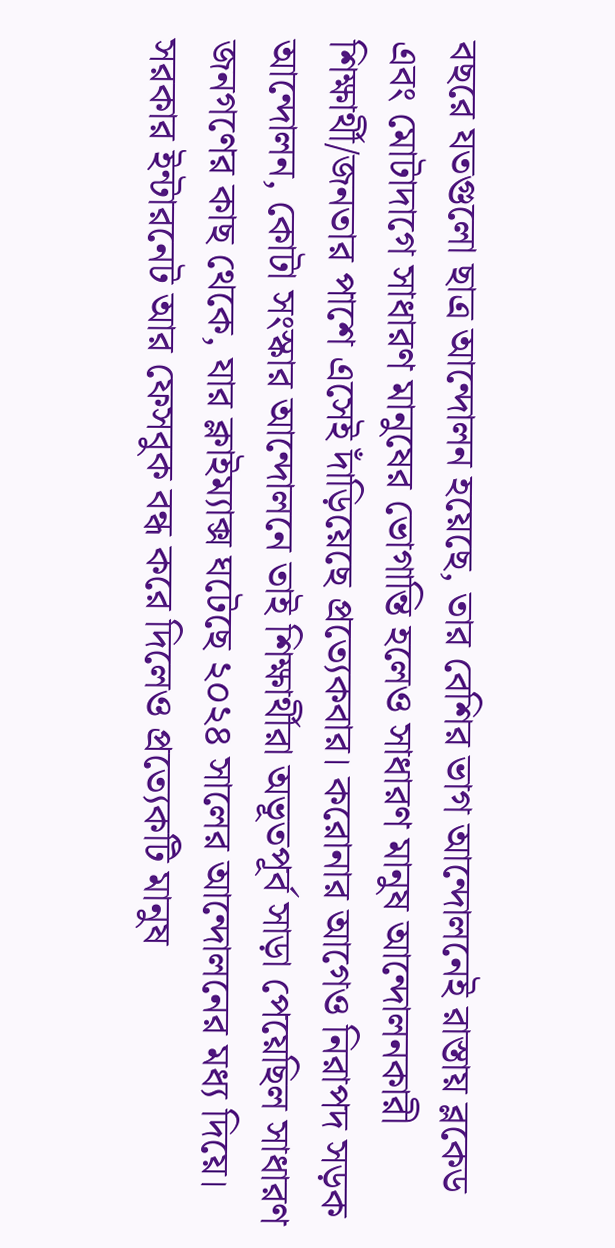বছরে যতগুলো ছাত্র আন্দোলন হয়েছে, তার বেশির ভাগ আন্দোলনেই রাস্তায় ব্লকেড এবং মোটাদাগে সাধারণ মানুষের ভোগান্তি হলেও সাধারণ মানুষ আন্দোলনকারী শিক্ষার্থী/জনতার পাশে এসেই দাঁড়িয়েছে প্রত্যেকবার। করোনার আগেও নিরাপদ সড়ক আন্দোলন, কোটা সংস্কার আন্দোলনে তাই শিক্ষার্থীরা অভূতপূর্ব সাড়া পেয়েছিল সাধারণ জনগণের কাছ থেকে, যার ক্লাইম্যাক্স ঘটেছে ২০২৪ সালের আন্দোলনের মধ্য দিয়ে। সরকার ইন্টারনেট আর ফেসবুক বন্ধ করে দিলেও প্রত্যেকটি মানুষ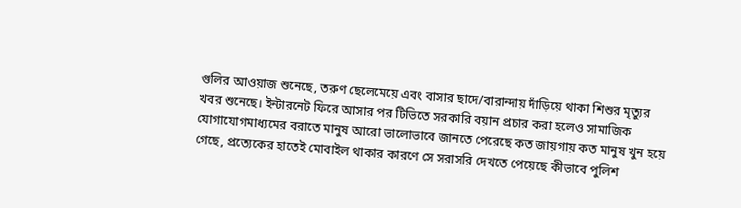গুলির আওয়াজ শুনেছে, তরুণ ছেলেমেয়ে এবং বাসার ছাদে/বারান্দায় দাঁড়িয়ে থাকা শিশুর মৃত্যুর খবর শুনেছে। ইন্টারনেট ফিরে আসার পর টিভিতে সরকারি বয়ান প্রচার করা হলেও সামাজিক যোগাযোগমাধ্যমের বরাতে মানুষ আরো ভালোভাবে জানতে পেরেছে কত জায়গায় কত মানুষ খুন হয়ে গেছে, প্রত্যেকের হাতেই মোবাইল থাকার কারণে সে সরাসরি দেখতে পেয়েছে কীভাবে পুলিশ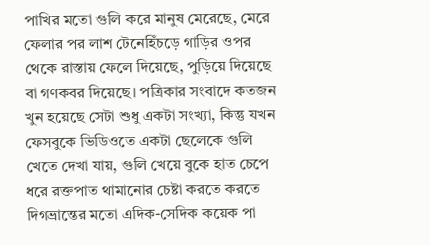পাখির মতো গুলি করে মানুষ মেরেছে, মেরে ফেলার পর লাশ টেনেহিঁচড়ে গাড়ির ওপর থেকে রাস্তায় ফেলে দিয়েছে, পুড়িয়ে দিয়েছে বা গণকবর দিয়েছে। পত্রিকার সংবাদে কতজন খুন হয়েছে সেটা শুধু একটা সংখ্যা, কিন্তু যখন ফেসবুকে ভিডিওতে একটা ছেলেকে গুলি খেতে দেখা যায়, গুলি খেয়ে বুকে হাত চেপে ধরে রক্তপাত থামানোর চেষ্টা করতে করতে দিগভ্রান্তের মতো এদিক-সেদিক কয়েক পা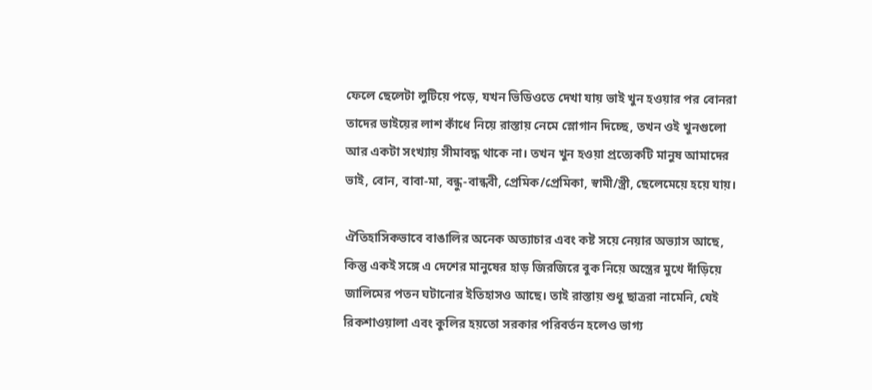ফেলে ছেলেটা লুটিয়ে পড়ে, যখন ভিডিওতে দেখা যায় ভাই খুন হওয়ার পর বোনরা তাদের ভাইয়ের লাশ কাঁধে নিয়ে রাস্তায় নেমে স্লোগান দিচ্ছে, তখন ওই খুনগুলো আর একটা সংখ্যায় সীমাবদ্ধ থাকে না। তখন খুন হওয়া প্রত্যেকটি মানুষ আমাদের ভাই, বোন, বাবা-মা, বন্ধু-বান্ধবী, প্রেমিক/প্রেমিকা, স্বামী/স্ত্রী, ছেলেমেয়ে হয়ে যায়।

ঐতিহাসিকভাবে বাঙালির অনেক অত্যাচার এবং কষ্ট সয়ে নেয়ার অভ্যাস আছে, কিন্তু একই সঙ্গে এ দেশের মানুষের হাড় জিরজিরে বুক নিয়ে অস্ত্রের মুখে দাঁড়িয়ে জালিমের পতন ঘটানোর ইতিহাসও আছে। তাই রাস্তায় শুধু ছাত্ররা নামেনি, যেই রিকশাওয়ালা এবং কুলির হয়তো সরকার পরিবর্তন হলেও ভাগ্য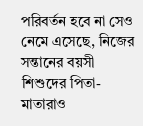পরিবর্তন হবে না সেও নেমে এসেছে, নিজের সন্তানের বয়সী শিশুদের পিতা-মাতারাও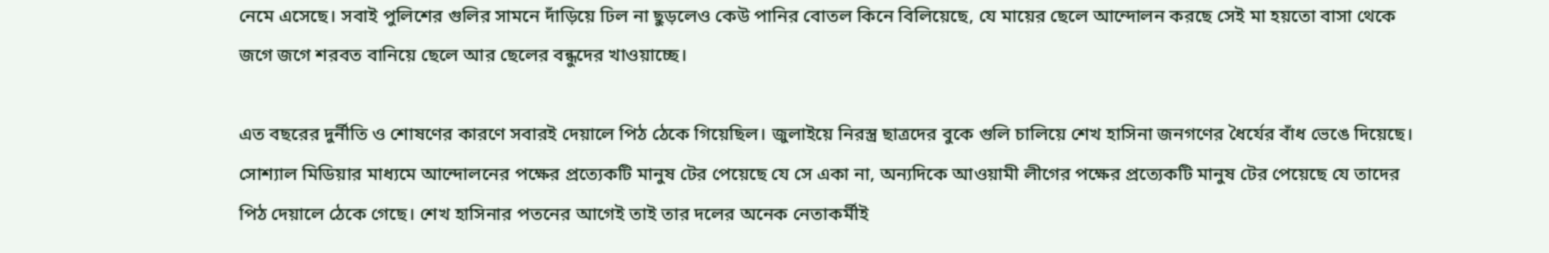নেমে এসেছে। সবাই পুলিশের গুলির সামনে দাঁড়িয়ে ঢিল না ছুড়লেও কেউ পানির বোতল কিনে বিলিয়েছে, যে মায়ের ছেলে আন্দোলন করছে সেই মা হয়তো বাসা থেকে জগে জগে শরবত বানিয়ে ছেলে আর ছেলের বন্ধুদের খাওয়াচ্ছে।

এত বছরের দুর্নীতি ও শোষণের কারণে সবারই দেয়ালে পিঠ ঠেকে গিয়েছিল। জুলাইয়ে নিরস্ত্র ছাত্রদের বুকে গুলি চালিয়ে শেখ হাসিনা জনগণের ধৈর্যের বাঁধ ভেঙে দিয়েছে। সোশ্যাল মিডিয়ার মাধ্যমে আন্দোলনের পক্ষের প্রত্যেকটি মানুষ টের পেয়েছে যে সে একা না, অন্যদিকে আওয়ামী লীগের পক্ষের প্রত্যেকটি মানুষ টের পেয়েছে যে তাদের পিঠ দেয়ালে ঠেকে গেছে। শেখ হাসিনার পতনের আগেই তাই তার দলের অনেক নেতাকর্মীই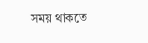সময় থাকতে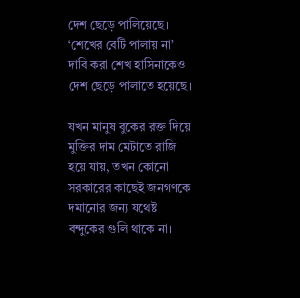দেশ ছেড়ে পালিয়েছে। ‘শেখের বেটি পালায় না’ দাবি করা শেখ হাসিনাকেও দেশ ছেড়ে পালাতে হয়েছে।

যখন মানুষ বুকের রক্ত দিয়ে মুক্তির দাম মেটাতে রাজি হয়ে যায়, তখন কোনো সরকারের কাছেই জনগণকে দমানোর জন্য যথেষ্ট বন্দুকের গুলি থাকে না।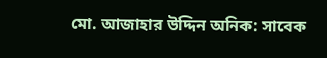মো. আজাহার উদ্দিন অনিক: সাবেক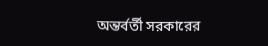অন্তর্বর্তী সরকারের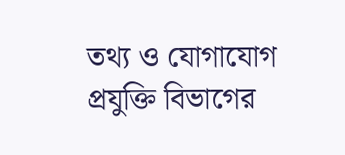তথ্য ও যোগাযোগ প্রযুক্তি বিভাগের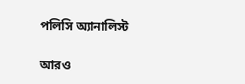পলিসি অ্যানালিস্ট

আরও